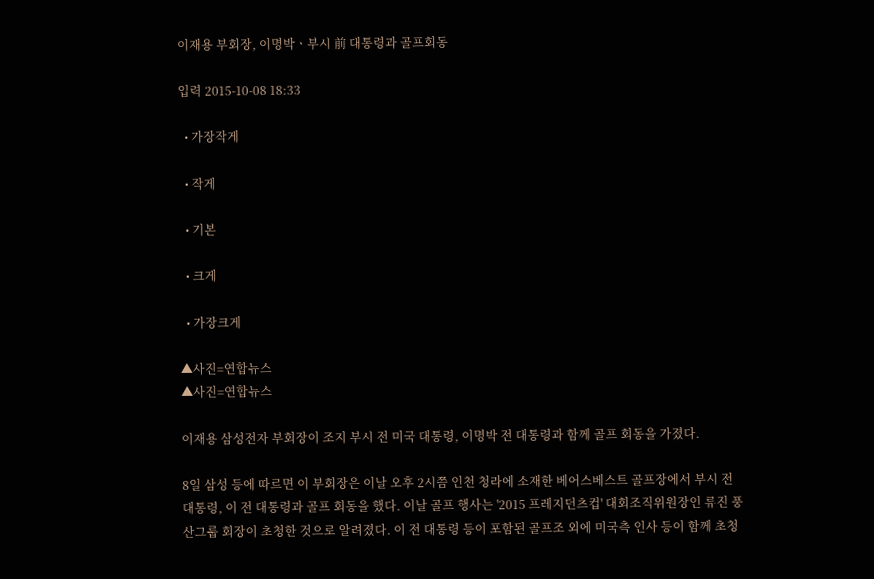이재용 부회장, 이명박ㆍ부시 前 대통령과 골프회동

입력 2015-10-08 18:33

  • 가장작게

  • 작게

  • 기본

  • 크게

  • 가장크게

▲사진=연합뉴스
▲사진=연합뉴스

이재용 삼성전자 부회장이 조지 부시 전 미국 대통령, 이명박 전 대통령과 함께 골프 회동을 가졌다.

8일 삼성 등에 따르면 이 부회장은 이날 오후 2시쯤 인천 청라에 소재한 베어스베스트 골프장에서 부시 전 대통령, 이 전 대통령과 골프 회동을 했다. 이날 골프 행사는 '2015 프레지던츠컵' 대회조직위원장인 류진 풍산그룹 회장이 초청한 것으로 알려졌다. 이 전 대통령 등이 포함된 골프조 외에 미국측 인사 등이 함께 초청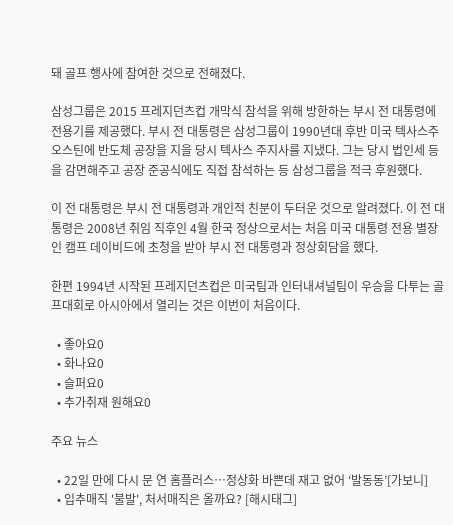돼 골프 행사에 참여한 것으로 전해졌다.

삼성그룹은 2015 프레지던츠컵 개막식 참석을 위해 방한하는 부시 전 대통령에 전용기를 제공했다. 부시 전 대통령은 삼성그룹이 1990년대 후반 미국 텍사스주 오스틴에 반도체 공장을 지을 당시 텍사스 주지사를 지냈다. 그는 당시 법인세 등을 감면해주고 공장 준공식에도 직접 참석하는 등 삼성그룹을 적극 후원했다.

이 전 대통령은 부시 전 대통령과 개인적 친분이 두터운 것으로 알려졌다. 이 전 대통령은 2008년 취임 직후인 4월 한국 정상으로서는 처음 미국 대통령 전용 별장인 캠프 데이비드에 초청을 받아 부시 전 대통령과 정상회담을 했다.

한편 1994년 시작된 프레지던츠컵은 미국팀과 인터내셔널팀이 우승을 다투는 골프대회로 아시아에서 열리는 것은 이번이 처음이다.

  • 좋아요0
  • 화나요0
  • 슬퍼요0
  • 추가취재 원해요0

주요 뉴스

  • 22일 만에 다시 문 연 홈플러스…정상화 바쁜데 재고 없어 ‘발동동’[가보니]
  • 입추매직 '불발', 처서매직은 올까요? [해시태그]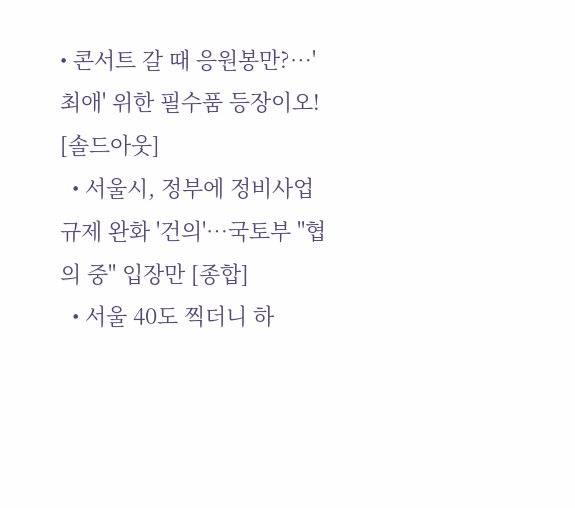• 콘서트 갈 때 응원봉만?⋯'최애' 위한 필수품 등장이오! [솔드아웃]
  • 서울시, 정부에 정비사업 규제 완화 '건의'⋯국토부 "협의 중" 입장만 [종합]
  • 서울 40도 찍더니 하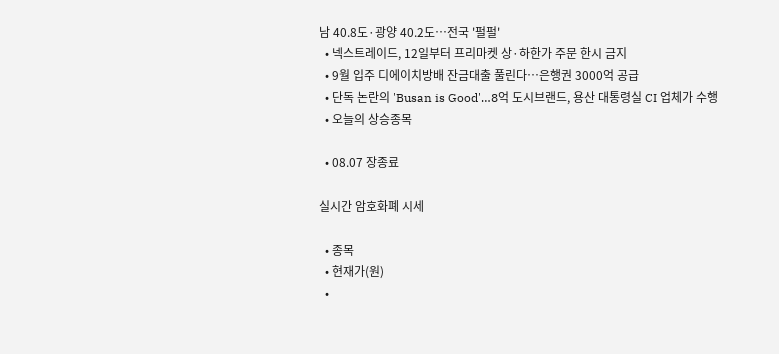남 40.8도·광양 40.2도…전국 '펄펄'
  • 넥스트레이드, 12일부터 프리마켓 상·하한가 주문 한시 금지
  • 9월 입주 디에이치방배 잔금대출 풀린다…은행권 3000억 공급
  • 단독 논란의 'Busan is Good'…8억 도시브랜드, 용산 대통령실 CI 업체가 수행
  • 오늘의 상승종목

  • 08.07 장종료

실시간 암호화폐 시세

  • 종목
  • 현재가(원)
  •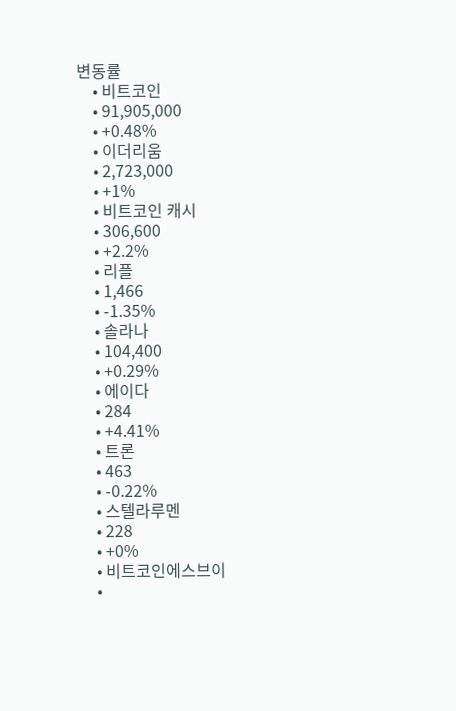변동률
    • 비트코인
    • 91,905,000
    • +0.48%
    • 이더리움
    • 2,723,000
    • +1%
    • 비트코인 캐시
    • 306,600
    • +2.2%
    • 리플
    • 1,466
    • -1.35%
    • 솔라나
    • 104,400
    • +0.29%
    • 에이다
    • 284
    • +4.41%
    • 트론
    • 463
    • -0.22%
    • 스텔라루멘
    • 228
    • +0%
    • 비트코인에스브이
    •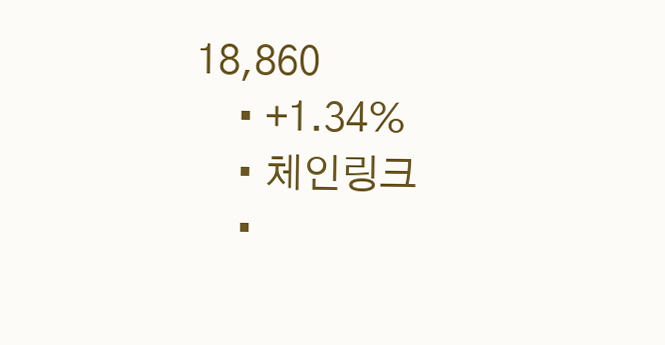18,860
    • +1.34%
    • 체인링크
    •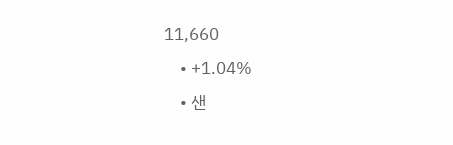11,660
    • +1.04%
    • 샌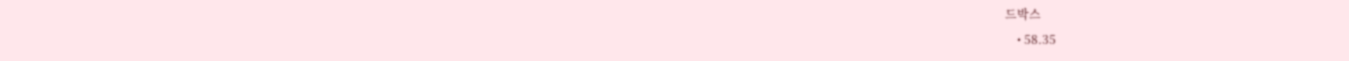드박스
    • 58.35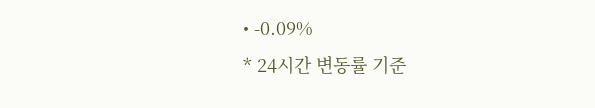• -0.09%
* 24시간 변동률 기준